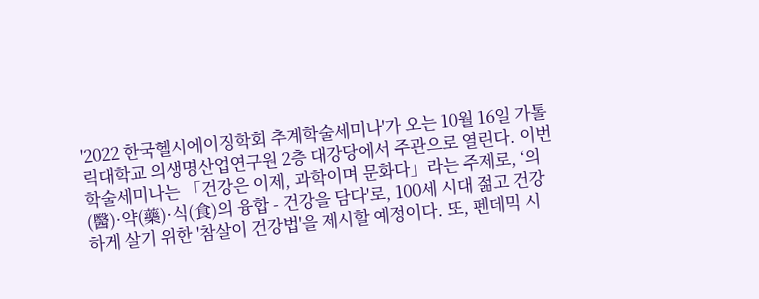'2022 한국헬시에이징학회 추계학술세미나'가 오는 10월 16일 가톨릭대학교 의생명산업연구원 2층 대강당에서 주관으로 열린다. 이번 학술세미나는 「건강은 이제, 과학이며 문화다」라는 주제로, ‘의(醫)·약(藥)·식(食)의 융합 - 건강을 담다'로, 100세 시대 젊고 건강하게 살기 위한 '참살이 건강법'을 제시할 예정이다. 또, 펜데믹 시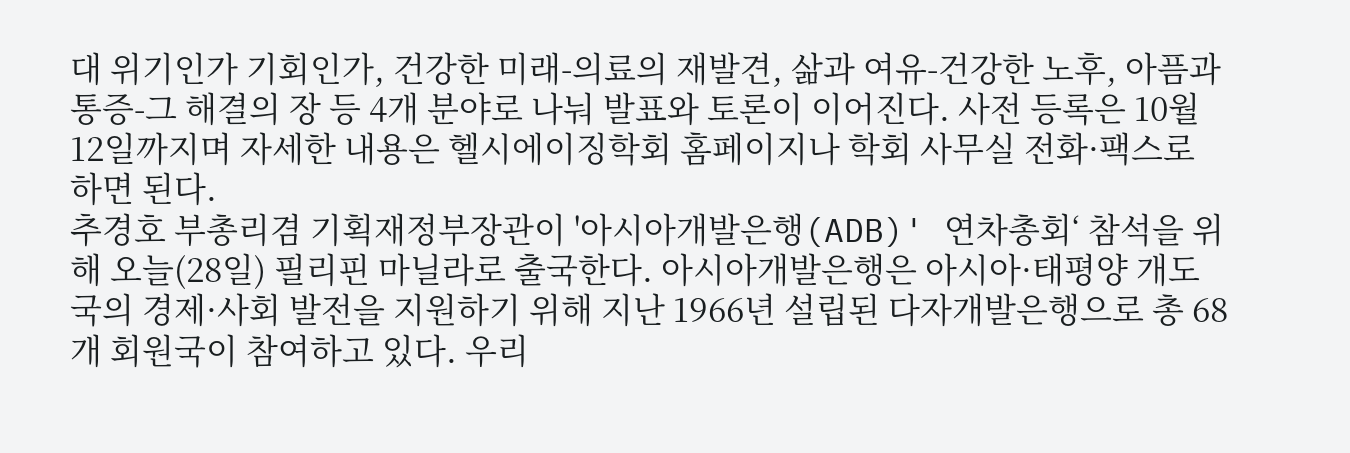대 위기인가 기회인가, 건강한 미래-의료의 재발견, 삶과 여유-건강한 노후, 아픔과 통증-그 해결의 장 등 4개 분야로 나눠 발표와 토론이 이어진다. 사전 등록은 10월 12일까지며 자세한 내용은 헬시에이징학회 홈페이지나 학회 사무실 전화·팩스로 하면 된다.
추경호 부총리겸 기획재정부장관이 '아시아개발은행(ADB)' 연차총회‘ 참석을 위해 오늘(28일) 필리핀 마닐라로 출국한다. 아시아개발은행은 아시아·태평양 개도국의 경제·사회 발전을 지원하기 위해 지난 1966년 설립된 다자개발은행으로 총 68개 회원국이 참여하고 있다. 우리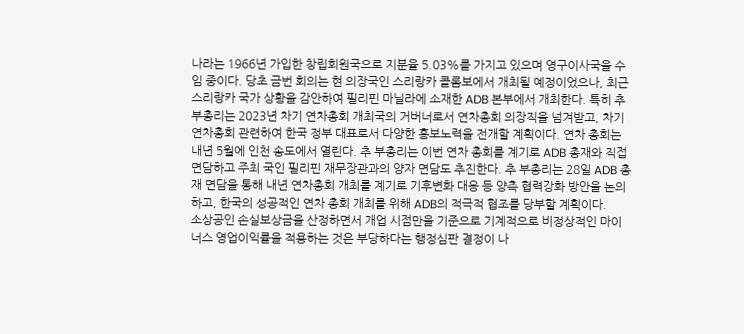나라는 1966년 가입한 창립회원국으로 지분율 5.03%를 가지고 있으며 영구이사국을 수임 중이다. 당초 금번 회의는 현 의장국인 스리랑카 콜롬보에서 개최될 예정이었으나, 최근 스리랑카 국가 상황을 감안하여 필리핀 마닐라에 소재한 ADB 본부에서 개최한다. 특히 추 부총리는 2023년 차기 연차총회 개최국의 거버너로서 연차총회 의장직을 넘겨받고, 차기 연차총회 관련하여 한국 정부 대표로서 다양한 홍보노력을 전개할 계획이다. 연차 총회는 내년 5월에 인천 송도에서 열린다. 추 부총리는 이번 연차 총회를 계기로 ADB 총재와 직접 면담하고 주최 국인 필리핀 재무장관과의 양자 면담도 추진한다. 추 부총리는 28일 ADB 총재 면담을 통해 내년 연차총회 개최를 계기로 기후변화 대응 등 양측 협력강화 방안을 논의하고, 한국의 성공적인 연차 총회 개최를 위해 ADB의 적극적 협조를 당부할 계획이다.
소상공인 손실보상금을 산정하면서 개업 시점만을 기준으로 기계적으로 비정상적인 마이너스 영업이익률을 적용하는 것은 부당하다는 행정심판 결정이 나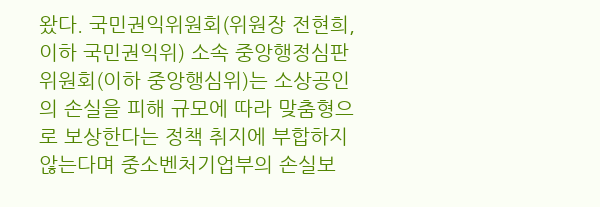왔다. 국민권익위원회(위원장 전현희, 이하 국민권익위) 소속 중앙행정심판위원회(이하 중앙행심위)는 소상공인의 손실을 피해 규모에 따라 맞춤형으로 보상한다는 정책 취지에 부합하지 않는다며 중소벤처기업부의 손실보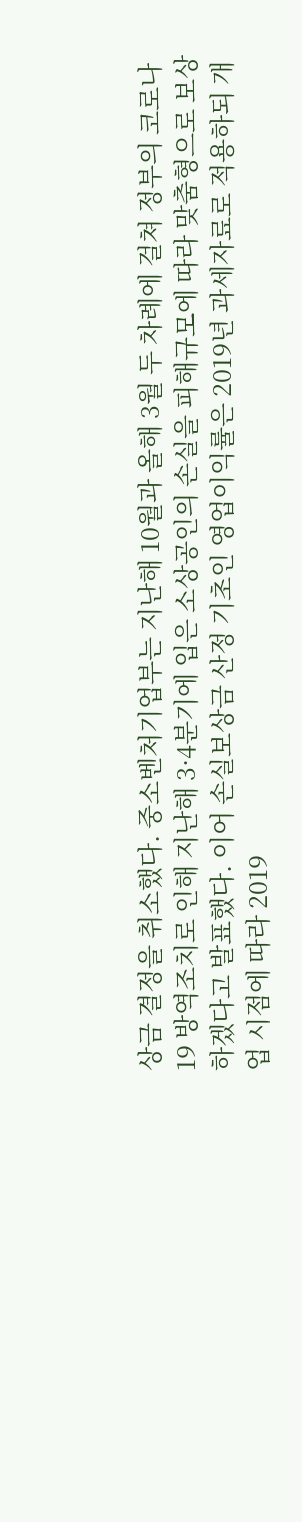상금 결정을 취소했다. 중소벤처기업부는 지난해 10월과 올해 3월 두 차례에 걸쳐 정부의 코로나19 방역조치로 인해 지난해 3·4분기에 입은 소상공인의 손실을 피해규모에 따라 맞춤형으로 보상하겠다고 발표했다. 이어 손실보상금 산정 기초인 영업이익률은 2019년 과세자료로 적용하되 개업 시점에 따라 2019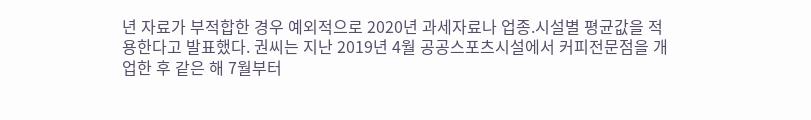년 자료가 부적합한 경우 예외적으로 2020년 과세자료나 업종․시설별 평균값을 적용한다고 발표했다. 권씨는 지난 2019년 4월 공공스포츠시설에서 커피전문점을 개업한 후 같은 해 7월부터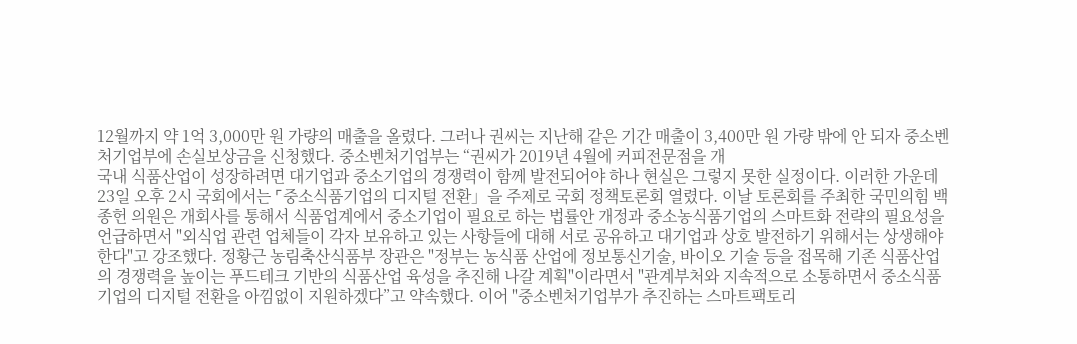12월까지 약 1억 3,000만 원 가량의 매출을 올렸다. 그러나 권씨는 지난해 같은 기간 매출이 3,400만 원 가량 밖에 안 되자 중소벤처기업부에 손실보상금을 신청했다. 중소벤처기업부는 “권씨가 2019년 4월에 커피전문점을 개
국내 식품산업이 성장하려면 대기업과 중소기업의 경쟁력이 함께 발전되어야 하나 현실은 그렇지 못한 실정이다. 이러한 가운데 23일 오후 2시 국회에서는 ⌜중소식품기업의 디지털 전환」을 주제로 국회 정책토론회 열렸다. 이날 토론회를 주최한 국민의힘 백종헌 의원은 개회사를 통해서 식품업계에서 중소기업이 필요로 하는 법률안 개정과 중소농식품기업의 스마트화 전략의 필요성을 언급하면서 "외식업 관련 업체들이 각자 보유하고 있는 사항들에 대해 서로 공유하고 대기업과 상호 발전하기 위해서는 상생해야 한다"고 강조했다. 정황근 농림축산식품부 장관은 "정부는 농식품 산업에 정보통신기술, 바이오 기술 등을 접목해 기존 식품산업의 경쟁력을 높이는 푸드테크 기반의 식품산업 육성을 추진해 나갈 계획"이라면서 "관계부처와 지속적으로 소통하면서 중소식품기업의 디지털 전환을 아낌없이 지원하겠다”고 약속했다. 이어 "중소벤처기업부가 추진하는 스마트팩토리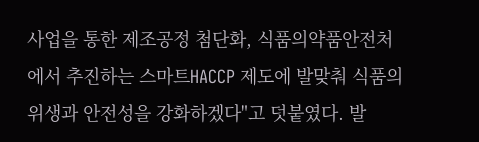사업을 통한 제조공정 첨단화, 식품의약품안전처에서 추진하는 스마트HACCP 제도에 발맞춰 식품의 위생과 안전성을 강화하겠다"고 덧붙였다. 발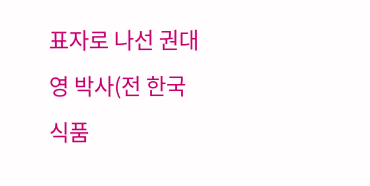표자로 나선 권대영 박사(전 한국식품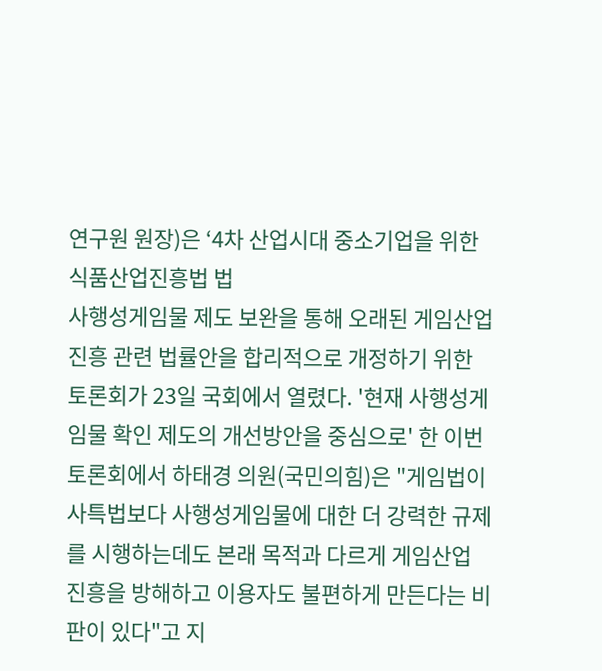연구원 원장)은 ‘4차 산업시대 중소기업을 위한 식품산업진흥법 법
사행성게임물 제도 보완을 통해 오래된 게임산업진흥 관련 법률안을 합리적으로 개정하기 위한 토론회가 23일 국회에서 열렸다. '현재 사행성게임물 확인 제도의 개선방안을 중심으로' 한 이번 토론회에서 하태경 의원(국민의힘)은 "게임법이 사특법보다 사행성게임물에 대한 더 강력한 규제를 시행하는데도 본래 목적과 다르게 게임산업 진흥을 방해하고 이용자도 불편하게 만든다는 비판이 있다"고 지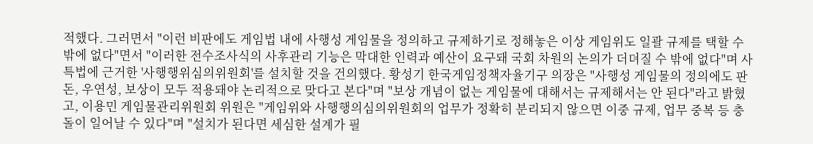적했다. 그러면서 "이런 비판에도 게임법 내에 사행성 게임물을 정의하고 규제하기로 정해놓은 이상 게임위도 일괄 규제를 택할 수 밖에 없다"면서 "이러한 전수조사식의 사후관리 기능은 막대한 인력과 예산이 요구돼 국회 차원의 논의가 더뎌질 수 밖에 없다"며 사특법에 근거한 '사행행위심의위원회'를 설치할 것을 건의했다. 황성기 한국게임정책자율기구 의장은 "사행성 게임물의 정의에도 판돈, 우연성, 보상이 모두 적용돼야 논리적으로 맞다고 본다"며 "보상 개념이 없는 게임물에 대해서는 규제해서는 안 된다"라고 밝혔고, 이용민 게임물관리위원회 위원은 "게임위와 사행행의심의위원회의 업무가 정확히 분리되지 않으면 이중 규제, 업무 중복 등 충돌이 일어날 수 있다"며 "설치가 된다면 세심한 설계가 필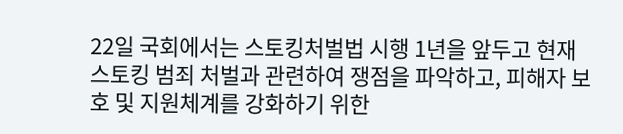22일 국회에서는 스토킹처벌법 시행 1년을 앞두고 현재 스토킹 범죄 처벌과 관련하여 쟁점을 파악하고, 피해자 보호 및 지원체계를 강화하기 위한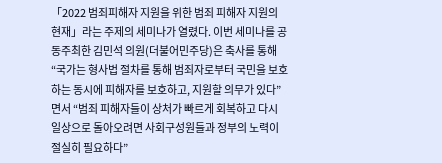「2022 범죄피해자 지원을 위한 범죄 피해자 지원의 현재」라는 주제의 세미나가 열렸다. 이번 세미나를 공동주최한 김민석 의원(더불어민주당)은 축사를 통해 “국가는 형사법 절차를 통해 범죄자로부터 국민을 보호하는 동시에 피해자를 보호하고, 지원할 의무가 있다”면서 “범죄 피해자들이 상처가 빠르게 회복하고 다시 일상으로 돌아오려면 사회구성원들과 정부의 노력이 절실히 필요하다”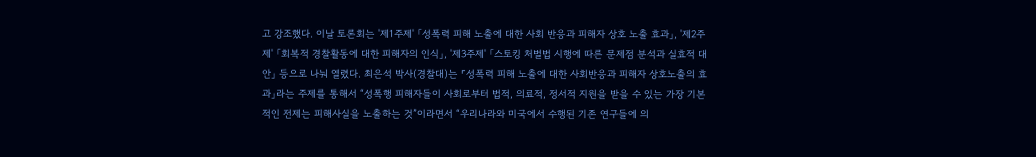고 강조했다. 이날 토론회는 '제1주제' 「성폭력 피해 노출에 대한 사회 반응과 피해자 상호 노출 효과」, '제2주제' 「회복적 경찰활동에 대한 피해자의 인식」, '제3주제' 「스토킹 처벌법 시행에 따른 문제점 분석과 실효적 대안」 등으로 나눠 열렸다. 최은석 박사(경찰대)는 ⌜성폭력 피해 노출에 대한 사회반응과 피해자 상호노출의 효과」라는 주제를 통해서 “성폭행 피해자들이 사회로부터 법적, 의료적, 정서적 지원을 받을 수 있는 가장 기본적인 전제는 피해사실을 노출하는 것”이라면서 “우리나라와 미국에서 수행된 기존 연구들에 의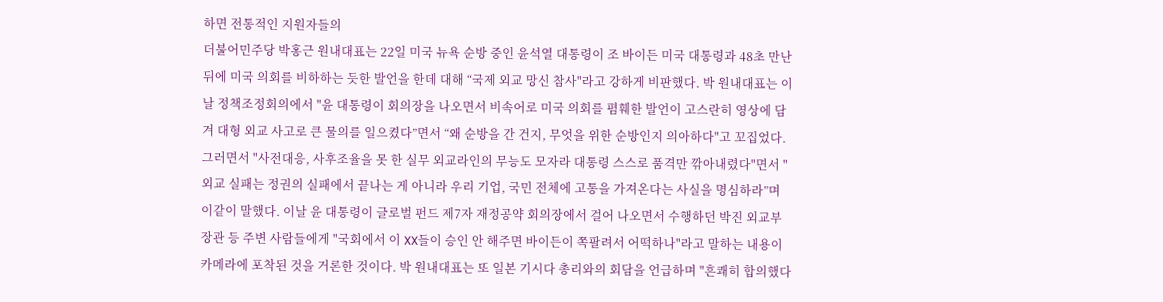하면 전통적인 지원자들의
더불어민주당 박홍근 원내대표는 22일 미국 뉴욕 순방 중인 윤석열 대통령이 조 바이든 미국 대통령과 48초 만난 뒤에 미국 의회를 비하하는 듯한 발언을 한데 대해 “국제 외교 망신 참사"라고 강하게 비판했다. 박 원내대표는 이날 정책조정회의에서 "윤 대통령이 회의장을 나오면서 비속어로 미국 의회를 폄훼한 발언이 고스란히 영상에 담겨 대형 외교 사고로 큰 물의를 일으켰다”면서 “왜 순방을 간 건지, 무엇을 위한 순방인지 의아하다"고 꼬집었다. 그러면서 "사전대응, 사후조율을 못 한 실무 외교라인의 무능도 모자라 대통령 스스로 품격만 깎아내렸다"면서 "외교 실패는 정권의 실패에서 끝나는 게 아니라 우리 기업, 국민 전체에 고통을 가져온다는 사실을 명심하라”며 이같이 말했다. 이날 윤 대통령이 글로벌 펀드 제7자 재정공약 회의장에서 걸어 나오면서 수행하던 박진 외교부 장관 등 주변 사람들에게 "국회에서 이 XX들이 승인 안 해주면 바이든이 쪽팔려서 어떡하나"라고 말하는 내용이 카메라에 포착된 것을 거론한 것이다. 박 원내대표는 또 일본 기시다 총리와의 회담을 언급하며 "흔쾌히 합의했다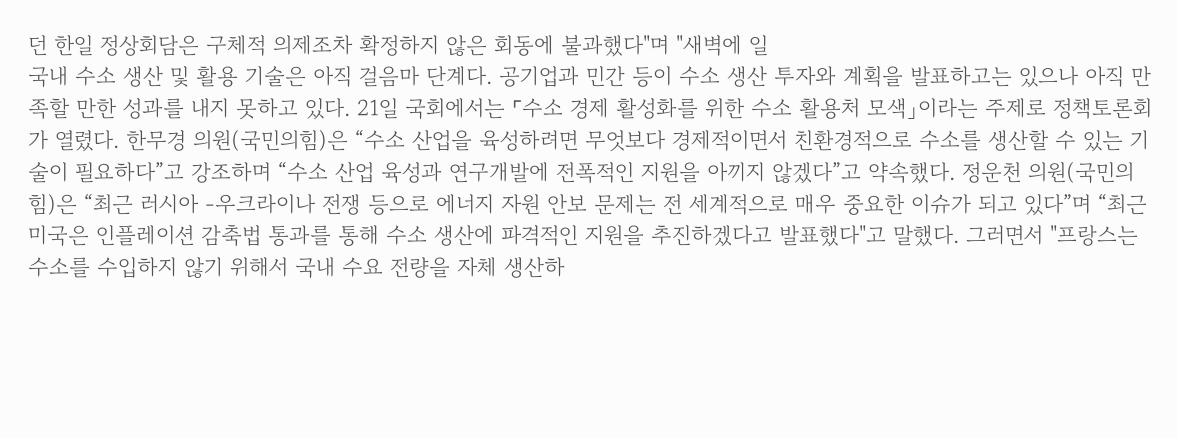던 한일 정상회담은 구체적 의제조차 확정하지 않은 회동에 불과했다"며 "새벽에 일
국내 수소 생산 및 활용 기술은 아직 걸음마 단계다. 공기업과 민간 등이 수소 생산 투자와 계획을 발표하고는 있으나 아직 만족할 만한 성과를 내지 못하고 있다. 21일 국회에서는 ⌜수소 경제 활성화를 위한 수소 활용처 모색」이라는 주제로 정책토론회가 열렸다. 한무경 의원(국민의힘)은 “수소 산업을 육성하려면 무엇보다 경제적이면서 친환경적으로 수소를 생산할 수 있는 기술이 필요하다”고 강조하며 “수소 산업 육성과 연구개발에 전폭적인 지원을 아끼지 않겠다”고 약속했다. 정운천 의원(국민의힘)은 “최근 러시아 -우크라이나 전쟁 등으로 에너지 자원 안보 문제는 전 세계적으로 매우 중요한 이슈가 되고 있다”며 “최근 미국은 인플레이션 감축법 통과를 통해 수소 생산에 파격적인 지원을 추진하겠다고 발표했다"고 말했다. 그러면서 "프랑스는 수소를 수입하지 않기 위해서 국내 수요 전량을 자체 생산하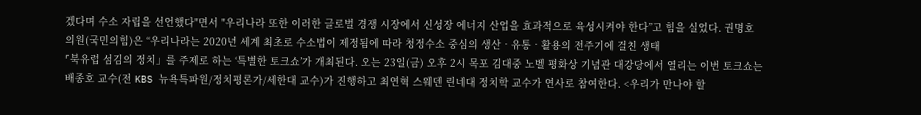겠다며 수소 자립을 선언했다"면서 "우리나라 또한 이러한 글로벌 경쟁 시장에서 신성장 에너지 산업을 효과적으로 육성시켜야 한다”고 힘을 실었다. 권명호 의원(국민의힘)은 “우리나라는 2020년 세계 최초로 수소법이 제정됨에 따라 청정수소 중심의 생산‧유통‧활용의 전주기에 걸친 생태
⌜북유럽 섬김의 정치」를 주제로 하는 ‘특별한 토크쇼’가 개최된다. 오는 23일(금) 오후 2시 목포 김대중 노벨 평화상 기념관 대강당에서 열리는 이번 토크쇼는 배종호 교수(전 KBS 뉴욕특파원/정치평론가/세한대 교수)가 진행하고 최연혁 스웨덴 린네대 정치학 교수가 연사로 참여한다. <우리가 만나야 할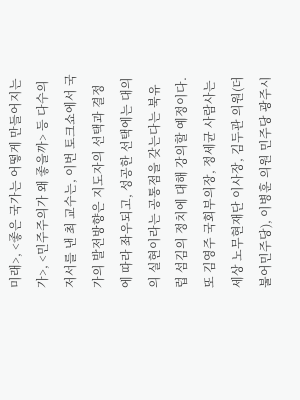미래>, <좋은 국가는 어떻게 만들어지는가>, <민주주의가 왜 좋을까> 등 다수의 저서를 낸 최 교수는, 이번 토크쇼에서 국가의 발전방향은 지도자의 선택과 결정에 따라 좌우되고, 성공한 선택에는 대의의 실현이라는 공통점을 갖는다는 북유럽 섬김의 정치에 대해 강의할 예정이다. 또 김영주 국회부의장, 정세균 사람사는세상 노무현재단 이사장, 김두관 의원(더불어민주당), 이병훈 의원 민주당 광주시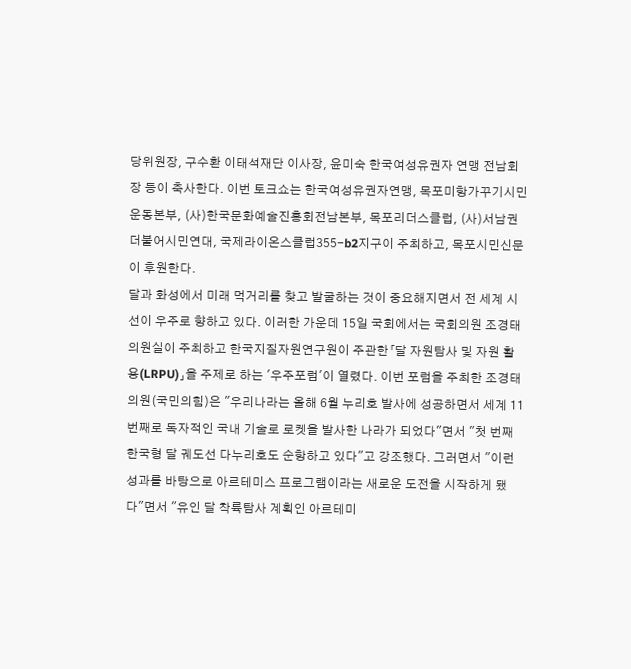당위원장, 구수환 이태석재단 이사장, 윤미숙 한국여성유권자 연맹 전남회장 등이 축사한다. 이번 토크쇼는 한국여성유권자연맹, 목포미항가꾸기시민운동본부, (사)한국문화예술진흥회전남본부, 목포리더스클럽, (사)서남권더불어시민연대, 국제라이온스클럽355-b2지구이 주최하고, 목포시민신문이 후원한다.
달과 화성에서 미래 먹거리를 찾고 발굴하는 것이 중요해지면서 전 세계 시선이 우주로 향하고 있다. 이러한 가운데 15일 국회에서는 국회의원 조경태 의원실이 주최하고 한국지질자원연구원이 주관한「달 자원탐사 및 자원 활용(LRPU)」을 주제로 하는 '우주포럼'이 열렸다. 이번 포럼을 주최한 조경태 의원(국민의힘)은 "우리나라는 올해 6월 누리호 발사에 성공하면서 세계 11번째로 독자적인 국내 기술로 로켓을 발사한 나라가 되었다"면서 "첫 번째 한국형 달 궤도선 다누리호도 순항하고 있다"고 강조했다. 그러면서 "이런 성과를 바탕으로 아르테미스 프로그램이라는 새로운 도전을 시작하게 됐다"면서 "유인 달 착륙탐사 계획인 아르테미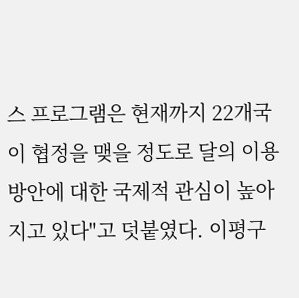스 프로그램은 현재까지 22개국이 협정을 맺을 정도로 달의 이용 방안에 대한 국제적 관심이 높아지고 있다"고 덧붙였다. 이평구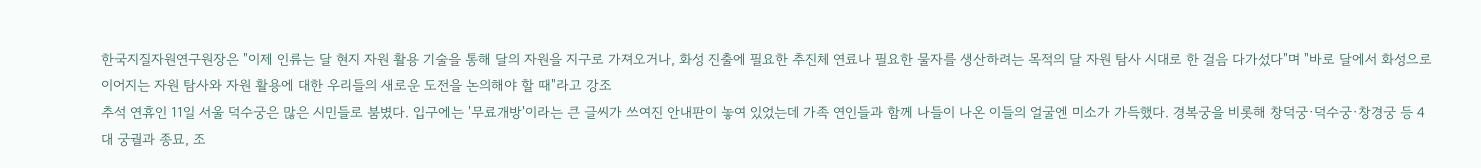한국지질자원연구원장은 "이제 인류는 달 현지 자원 활용 기술을 통해 달의 자원을 지구로 가져오거나, 화성 진출에 필요한 추진체 연료나 필요한 물자를 생산하려는 목적의 달 자원 탐사 시대로 한 걸음 다가섰다"며 "바로 달에서 화성으로 이어지는 자원 탐사와 자원 활용에 대한 우리들의 새로운 도전을 논의해야 할 때"라고 강조
추석 연휴인 11일 서울 덕수궁은 많은 시민들로 붐볐다. 입구에는 '무료개방'이라는 큰 글씨가 쓰여진 안내판이 놓여 있었는데 가족 연인들과 함께 나들이 나온 이들의 얼굴엔 미소가 가득했다. 경복궁을 비롯해 창덕궁·덕수궁·창경궁 등 4대 궁궐과 종묘, 조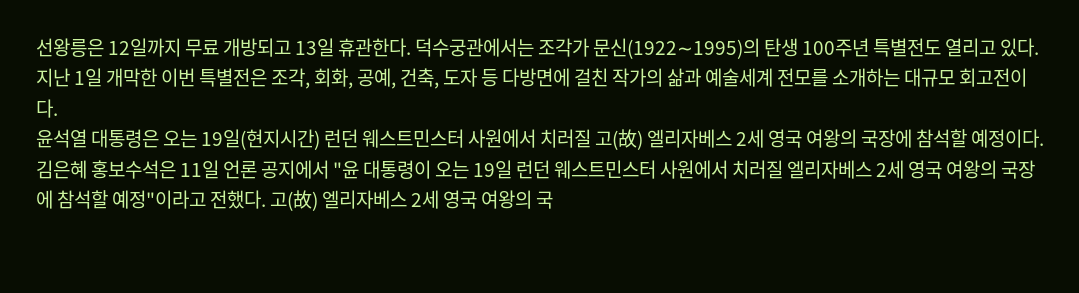선왕릉은 12일까지 무료 개방되고 13일 휴관한다. 덕수궁관에서는 조각가 문신(1922∼1995)의 탄생 100주년 특별전도 열리고 있다. 지난 1일 개막한 이번 특별전은 조각, 회화, 공예, 건축, 도자 등 다방면에 걸친 작가의 삶과 예술세계 전모를 소개하는 대규모 회고전이다.
윤석열 대통령은 오는 19일(현지시간) 런던 웨스트민스터 사원에서 치러질 고(故) 엘리자베스 2세 영국 여왕의 국장에 참석할 예정이다. 김은혜 홍보수석은 11일 언론 공지에서 "윤 대통령이 오는 19일 런던 웨스트민스터 사원에서 치러질 엘리자베스 2세 영국 여왕의 국장에 참석할 예정"이라고 전했다. 고(故) 엘리자베스 2세 영국 여왕의 국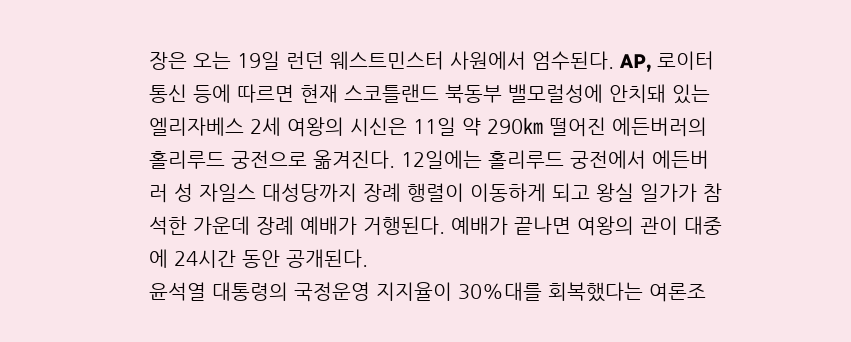장은 오는 19일 런던 웨스트민스터 사원에서 엄수된다. AP, 로이터 통신 등에 따르면 현재 스코틀랜드 북동부 밸모럴성에 안치돼 있는 엘리자베스 2세 여왕의 시신은 11일 약 290㎞ 떨어진 에든버러의 홀리루드 궁전으로 옮겨진다. 12일에는 홀리루드 궁전에서 에든버러 성 자일스 대성당까지 장례 행렬이 이동하게 되고 왕실 일가가 참석한 가운데 장례 예배가 거행된다. 예배가 끝나면 여왕의 관이 대중에 24시간 동안 공개된다.
윤석열 대통령의 국정운영 지지율이 30%대를 회복했다는 여론조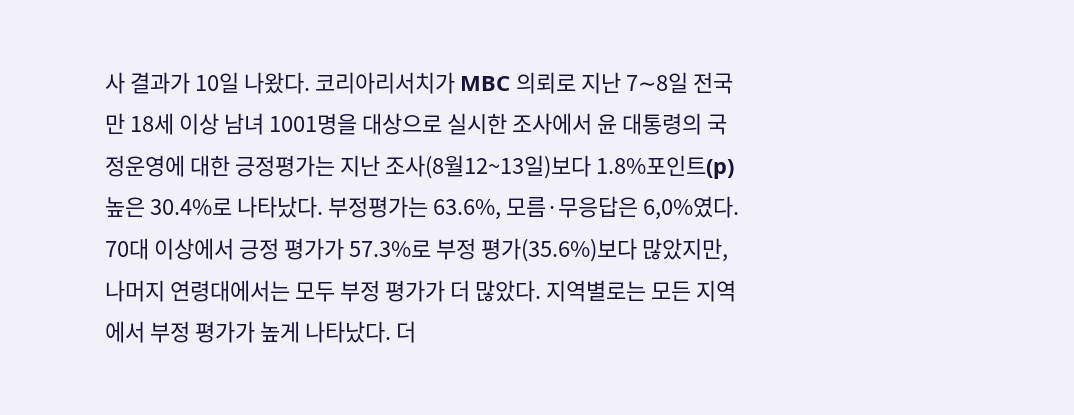사 결과가 10일 나왔다. 코리아리서치가 MBC 의뢰로 지난 7∼8일 전국 만 18세 이상 남녀 1001명을 대상으로 실시한 조사에서 윤 대통령의 국정운영에 대한 긍정평가는 지난 조사(8월12~13일)보다 1.8%포인트(p) 높은 30.4%로 나타났다. 부정평가는 63.6%, 모름·무응답은 6,0%였다. 70대 이상에서 긍정 평가가 57.3%로 부정 평가(35.6%)보다 많았지만, 나머지 연령대에서는 모두 부정 평가가 더 많았다. 지역별로는 모든 지역에서 부정 평가가 높게 나타났다. 더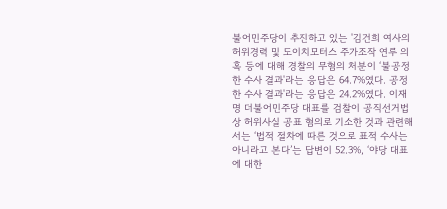불어민주당이 추진하고 있는 '김건희 여사의 허위경력 및 도이치모터스 주가조작 연루 의혹 등에 대해 경찰의 무혐의 처분이 ‘불공정한 수사 결과'라는 응답은 64.7%였다. 공정한 수사 결과'라는 응답은 24.2%였다. 이재명 더불어민주당 대표를 검찰이 공직선거법 상 허위사실 공표 혐의로 기소한 것과 관련해서는 ‘법적 절차에 따른 것으로 표적 수사는 아니라고 본다’는 답변이 52.3%, ‘야당 대표에 대한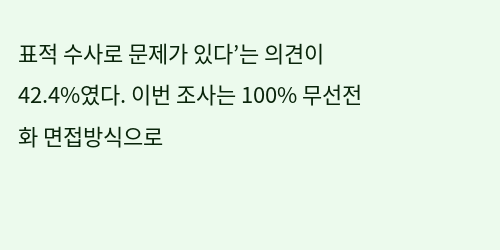표적 수사로 문제가 있다’는 의견이 42.4%였다. 이번 조사는 100% 무선전화 면접방식으로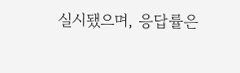실시됐으며, 응답률은